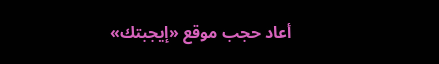أعاد حجب موقع «إيجبتك»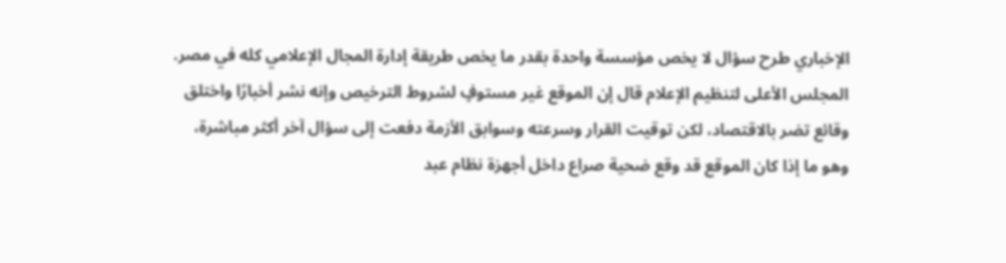الإخباري طرح سؤال لا يخص مؤسسة واحدة بقدر ما يخص طريقة إدارة المجال الإعلامي كله في مصر. المجلس الأعلى لتنظيم الإعلام قال إن الموقع غير مستوفٍ لشروط الترخيص وإنه نشر أخبارًا واختلق وقائع تضر بالاقتصاد، لكن توقيت القرار وسرعته وسوابق الأزمة دفعت إلى سؤال آخر أكثر مباشرة، وهو ما إذا كان الموقع قد وقع ضحية صراع داخل أجهزة نظام عبد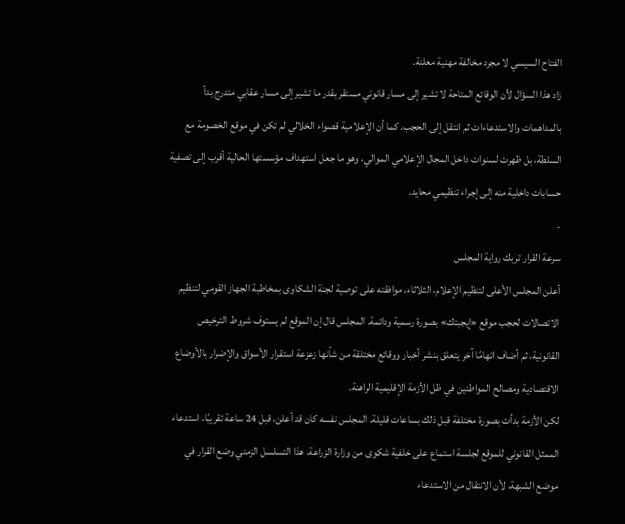الفتاح السيسي لا مجرد مخالفة مهنية معلنة.
زاد هذا السؤال لأن الوقائع المتاحة لا تشير إلى مسار قانوني مستقر بقدر ما تشير إلى مسار عقابي متدرج بدأ بالمداهمات والاستدعاءات ثم انتقل إلى الحجب. كما أن الإعلامية قصواء الخلالي لم تكن في موقع الخصومة مع السلطة، بل ظهرت لسنوات داخل المجال الإعلامي الموالي، وهو ما جعل استهداف مؤسستها الحالية أقرب إلى تصفية حسابات داخلية منه إلى إجراء تنظيمي محايد.
.
سرعة القرار تربك رواية المجلس
أعلن المجلس الأعلى لتنظيم الإعلام، الثلاثاء، موافقته على توصية لجنة الشكاوى بمخاطبة الجهاز القومي لتنظيم الاتصالات لحجب موقع «إيجبتك» بصورة رسمية ودائمة. المجلس قال إن الموقع لم يستوف شروط الترخيص القانونية، ثم أضاف اتهامًا آخر يتعلق بنشر أخبار ووقائع مختلقة من شأنها زعزعة استقرار الأسواق والإضرار بالأوضاع الاقتصادية ومصالح المواطنين في ظل الأزمة الإقليمية الراهنة.
لكن الأزمة بدأت بصورة مختلفة قبل ذلك بساعات قليلة. المجلس نفسه كان قد أعلن، قبل 24 ساعة تقريبًا، استدعاء الممثل القانوني للموقع لجلسة استماع على خلفية شكوى من وزارة الزراعة. هذا التسلسل الزمني وضع القرار في موضع الشبهة، لأن الانتقال من الاستدعاء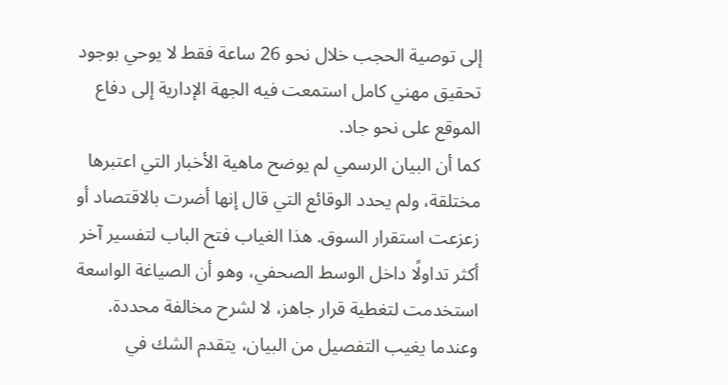إلى توصية الحجب خلال نحو 26 ساعة فقط لا يوحي بوجود تحقيق مهني كامل استمعت فيه الجهة الإدارية إلى دفاع الموقع على نحو جاد.
كما أن البيان الرسمي لم يوضح ماهية الأخبار التي اعتبرها مختلقة، ولم يحدد الوقائع التي قال إنها أضرت بالاقتصاد أو زعزعت استقرار السوق. هذا الغياب فتح الباب لتفسير آخر أكثر تداولًا داخل الوسط الصحفي، وهو أن الصياغة الواسعة استخدمت لتغطية قرار جاهز، لا لشرح مخالفة محددة. وعندما يغيب التفصيل من البيان، يتقدم الشك في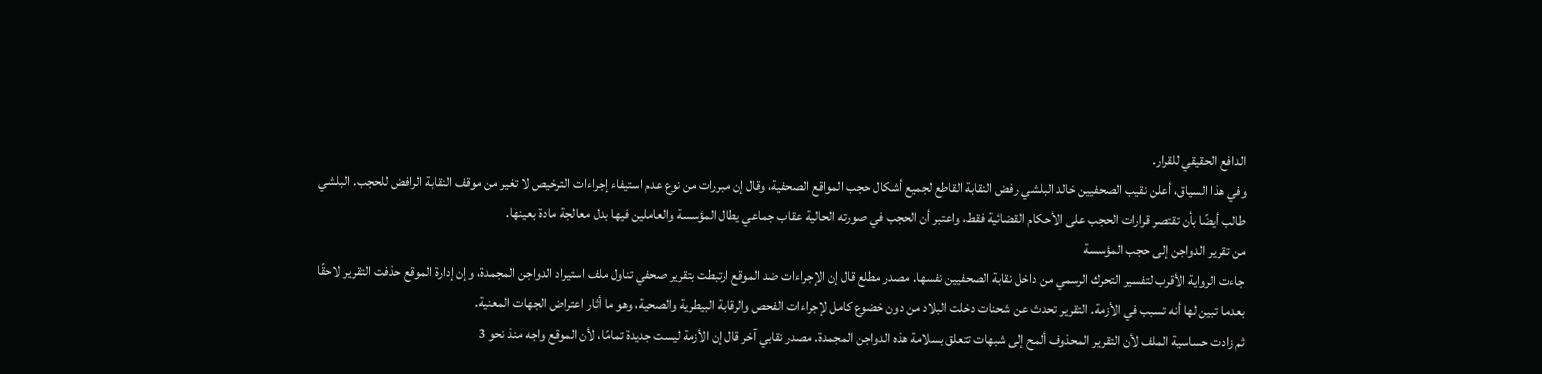الدافع الحقيقي للقرار.
وفي هذا السياق، أعلن نقيب الصحفيين خالد البلشي رفض النقابة القاطع لجميع أشكال حجب المواقع الصحفية، وقال إن مبررات من نوع عدم استيفاء إجراءات الترخيص لا تغير من موقف النقابة الرافض للحجب. البلشي طالب أيضًا بأن تقتصر قرارات الحجب على الأحكام القضائية فقط، واعتبر أن الحجب في صورته الحالية عقاب جماعي يطال المؤسسة والعاملين فيها بدل معالجة مادة بعينها.
من تقرير الدواجن إلى حجب المؤسسة
جاءت الرواية الأقرب لتفسير التحرك الرسمي من داخل نقابة الصحفيين نفسها. مصدر مطلع قال إن الإجراءات ضد الموقع ارتبطت بتقرير صحفي تناول ملف استيراد الدواجن المجمدة، وإن إدارة الموقع حذفت التقرير لاحقًا بعدما تبين لها أنه تسبب في الأزمة. التقرير تحدث عن شحنات دخلت البلاد من دون خضوع كامل لإجراءات الفحص والرقابة البيطرية والصحية، وهو ما أثار اعتراض الجهات المعنية.
ثم زادت حساسية الملف لأن التقرير المحذوف ألمح إلى شبهات تتعلق بسلامة هذه الدواجن المجمدة. مصدر نقابي آخر قال إن الأزمة ليست جديدة تمامًا، لأن الموقع واجه منذ نحو 3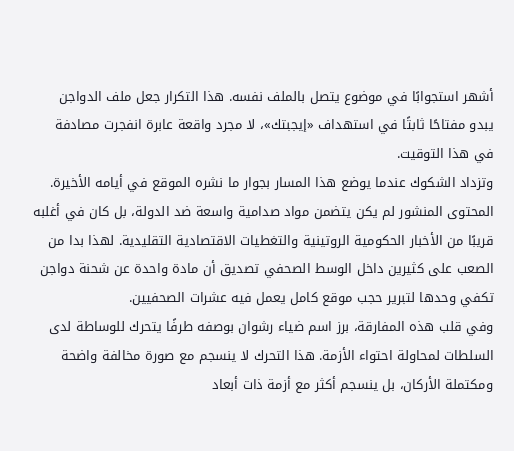أشهر استجوابًا في موضوع يتصل بالملف نفسه. هذا التكرار جعل ملف الدواجن يبدو مفتاحًا ثابتًا في استهداف «إيجبتك»، لا مجرد واقعة عابرة انفجرت مصادفة في هذا التوقيت.
وتزداد الشكوك عندما يوضع هذا المسار بجوار ما نشره الموقع في أيامه الأخيرة. المحتوى المنشور لم يكن يتضمن مواد صدامية واسعة ضد الدولة، بل كان في أغلبه قريبًا من الأخبار الحكومية الروتينية والتغطيات الاقتصادية التقليدية. لهذا بدا من الصعب على كثيرين داخل الوسط الصحفي تصديق أن مادة واحدة عن شحنة دواجن تكفي وحدها لتبرير حجب موقع كامل يعمل فيه عشرات الصحفيين.
وفي قلب هذه المفارقة، برز اسم ضياء رشوان بوصفه طرفًا يتحرك للوساطة لدى السلطات لمحاولة احتواء الأزمة. هذا التحرك لا ينسجم مع صورة مخالفة واضحة ومكتملة الأركان، بل ينسجم أكثر مع أزمة ذات أبعاد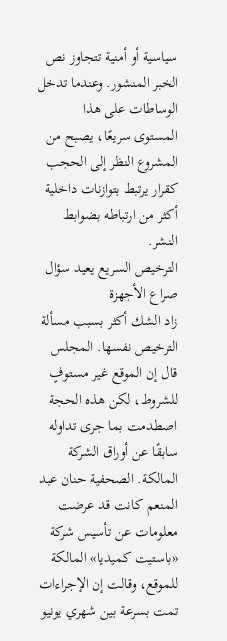سياسية أو أمنية تتجاوز نص الخبر المنشور. وعندما تدخل الوساطات على هذا المستوى سريعًا، يصبح من المشروع النظر إلى الحجب كقرار يرتبط بتوازنات داخلية أكثر من ارتباطه بضوابط النشر.
الترخيص السريع يعيد سؤال صراع الأجهزة
زاد الشك أكثر بسبب مسألة الترخيص نفسها. المجلس قال إن الموقع غير مستوفٍ للشروط، لكن هذه الحجة اصطدمت بما جرى تداوله سابقًا عن أوراق الشركة المالكة. الصحفية حنان عبد المنعم كانت قد عرضت معلومات عن تأسيس شركة «باستيت كميديا» المالكة للموقع، وقالت إن الإجراءات تمت بسرعة بين شهري يونيو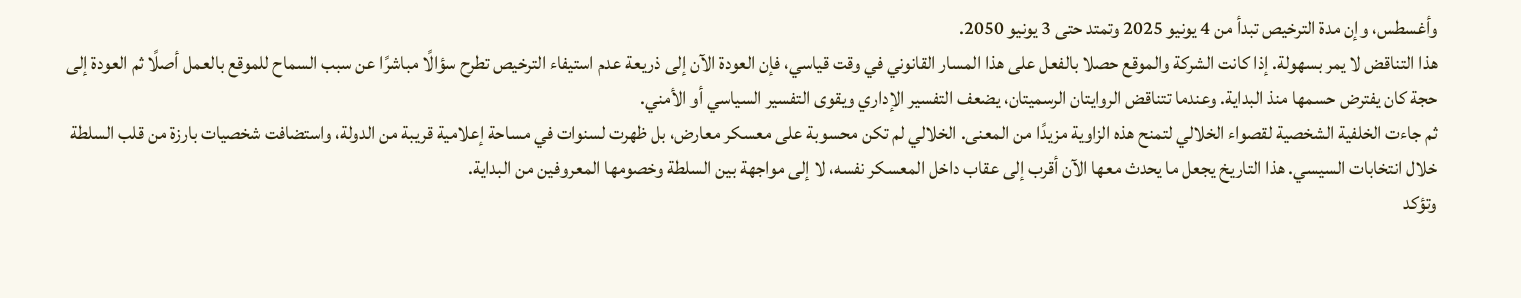وأغسطس، وإن مدة الترخيص تبدأ من 4 يونيو 2025 وتمتد حتى 3 يونيو 2050.
هذا التناقض لا يمر بسهولة. إذا كانت الشركة والموقع حصلا بالفعل على هذا المسار القانوني في وقت قياسي، فإن العودة الآن إلى ذريعة عدم استيفاء الترخيص تطرح سؤالًا مباشرًا عن سبب السماح للموقع بالعمل أصلًا ثم العودة إلى حجة كان يفترض حسمها منذ البداية. وعندما تتناقض الروايتان الرسميتان، يضعف التفسير الإداري ويقوى التفسير السياسي أو الأمني.
ثم جاءت الخلفية الشخصية لقصواء الخلالي لتمنح هذه الزاوية مزيدًا من المعنى. الخلالي لم تكن محسوبة على معسكر معارض، بل ظهرت لسنوات في مساحة إعلامية قريبة من الدولة، واستضافت شخصيات بارزة من قلب السلطة خلال انتخابات السيسي. هذا التاريخ يجعل ما يحدث معها الآن أقرب إلى عقاب داخل المعسكر نفسه، لا إلى مواجهة بين السلطة وخصومها المعروفين من البداية.
وتؤكد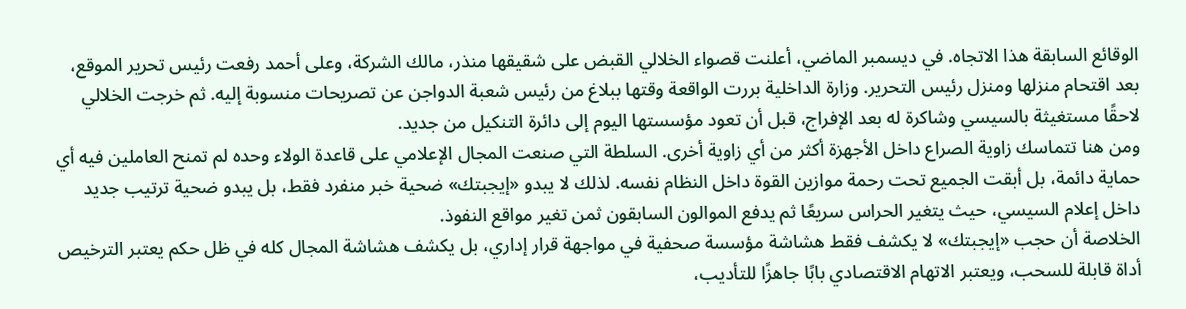الوقائع السابقة هذا الاتجاه. في ديسمبر الماضي، أعلنت قصواء الخلالي القبض على شقيقها منذر، مالك الشركة، وعلى أحمد رفعت رئيس تحرير الموقع، بعد اقتحام منزلها ومنزل رئيس التحرير. وزارة الداخلية بررت الواقعة وقتها ببلاغ من رئيس شعبة الدواجن عن تصريحات منسوبة إليه. ثم خرجت الخلالي لاحقًا مستغيثة بالسيسي وشاكرة له بعد الإفراج، قبل أن تعود مؤسستها اليوم إلى دائرة التنكيل من جديد.
ومن هنا تتماسك زاوية الصراع داخل الأجهزة أكثر من أي زاوية أخرى. السلطة التي صنعت المجال الإعلامي على قاعدة الولاء وحده لم تمنح العاملين فيه أي حماية دائمة، بل أبقت الجميع تحت رحمة موازين القوة داخل النظام نفسه. لذلك لا يبدو «إيجبتك» ضحية خبر منفرد فقط، بل يبدو ضحية ترتيب جديد داخل إعلام السيسي، حيث يتغير الحراس سريعًا ثم يدفع الموالون السابقون ثمن تغير مواقع النفوذ.
الخلاصة أن حجب «إيجبتك» لا يكشف فقط هشاشة مؤسسة صحفية في مواجهة قرار إداري، بل يكشف هشاشة المجال كله في ظل حكم يعتبر الترخيص أداة قابلة للسحب، ويعتبر الاتهام الاقتصادي بابًا جاهزًا للتأديب،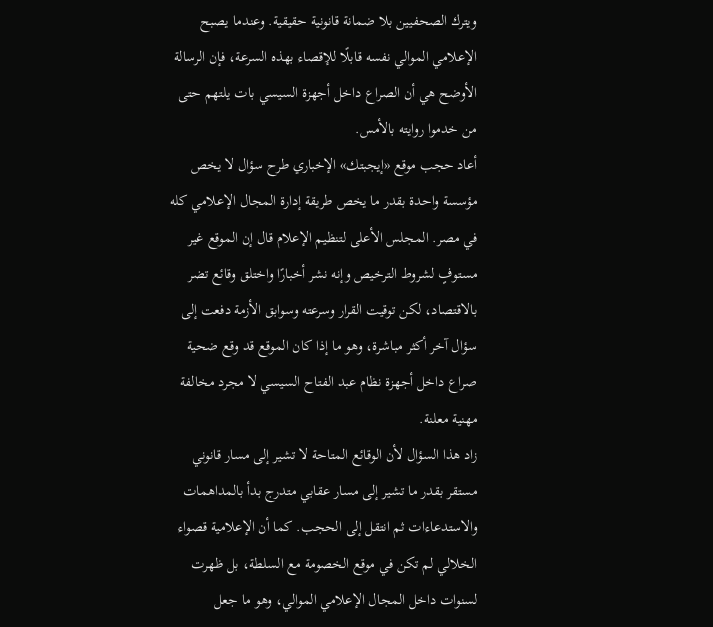ويترك الصحفيين بلا ضمانة قانونية حقيقية. وعندما يصبح الإعلامي الموالي نفسه قابلًا للإقصاء بهذه السرعة، فإن الرسالة الأوضح هي أن الصراع داخل أجهزة السيسي بات يلتهم حتى من خدموا روايته بالأمس.
أعاد حجب موقع «إيجبتك» الإخباري طرح سؤال لا يخص مؤسسة واحدة بقدر ما يخص طريقة إدارة المجال الإعلامي كله في مصر. المجلس الأعلى لتنظيم الإعلام قال إن الموقع غير مستوفٍ لشروط الترخيص وإنه نشر أخبارًا واختلق وقائع تضر بالاقتصاد، لكن توقيت القرار وسرعته وسوابق الأزمة دفعت إلى سؤال آخر أكثر مباشرة، وهو ما إذا كان الموقع قد وقع ضحية صراع داخل أجهزة نظام عبد الفتاح السيسي لا مجرد مخالفة مهنية معلنة.
زاد هذا السؤال لأن الوقائع المتاحة لا تشير إلى مسار قانوني مستقر بقدر ما تشير إلى مسار عقابي متدرج بدأ بالمداهمات والاستدعاءات ثم انتقل إلى الحجب. كما أن الإعلامية قصواء الخلالي لم تكن في موقع الخصومة مع السلطة، بل ظهرت لسنوات داخل المجال الإعلامي الموالي، وهو ما جعل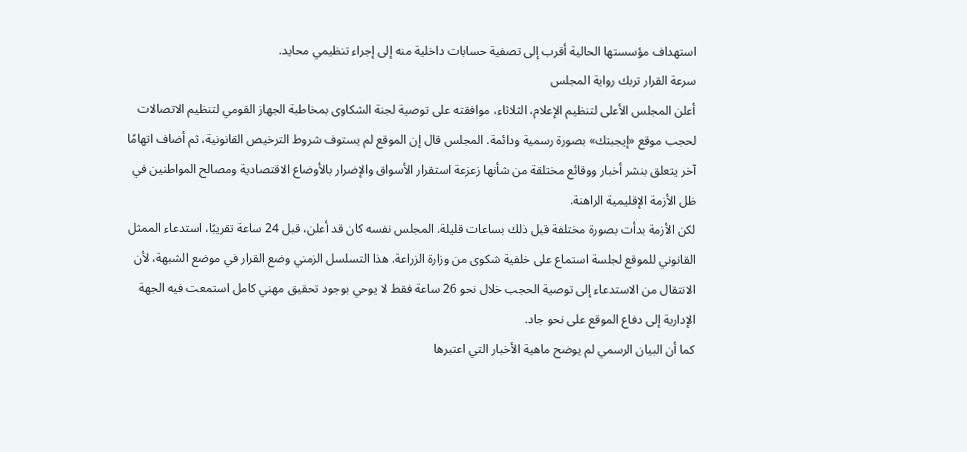استهداف مؤسستها الحالية أقرب إلى تصفية حسابات داخلية منه إلى إجراء تنظيمي محايد.
سرعة القرار تربك رواية المجلس
أعلن المجلس الأعلى لتنظيم الإعلام، الثلاثاء، موافقته على توصية لجنة الشكاوى بمخاطبة الجهاز القومي لتنظيم الاتصالات لحجب موقع «إيجبتك» بصورة رسمية ودائمة. المجلس قال إن الموقع لم يستوف شروط الترخيص القانونية، ثم أضاف اتهامًا آخر يتعلق بنشر أخبار ووقائع مختلقة من شأنها زعزعة استقرار الأسواق والإضرار بالأوضاع الاقتصادية ومصالح المواطنين في ظل الأزمة الإقليمية الراهنة.
لكن الأزمة بدأت بصورة مختلفة قبل ذلك بساعات قليلة. المجلس نفسه كان قد أعلن، قبل 24 ساعة تقريبًا، استدعاء الممثل القانوني للموقع لجلسة استماع على خلفية شكوى من وزارة الزراعة. هذا التسلسل الزمني وضع القرار في موضع الشبهة، لأن الانتقال من الاستدعاء إلى توصية الحجب خلال نحو 26 ساعة فقط لا يوحي بوجود تحقيق مهني كامل استمعت فيه الجهة الإدارية إلى دفاع الموقع على نحو جاد.
كما أن البيان الرسمي لم يوضح ماهية الأخبار التي اعتبرها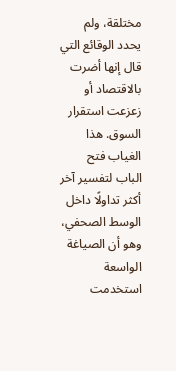مختلقة، ولم يحدد الوقائع التي قال إنها أضرت بالاقتصاد أو زعزعت استقرار السوق. هذا الغياب فتح الباب لتفسير آخر أكثر تداولًا داخل الوسط الصحفي، وهو أن الصياغة الواسعة استخدمت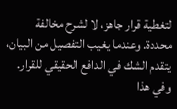لتغطية قرار جاهز، لا لشرح مخالفة محددة. وعندما يغيب التفصيل من البيان، يتقدم الشك في الدافع الحقيقي للقرار.
وفي هذا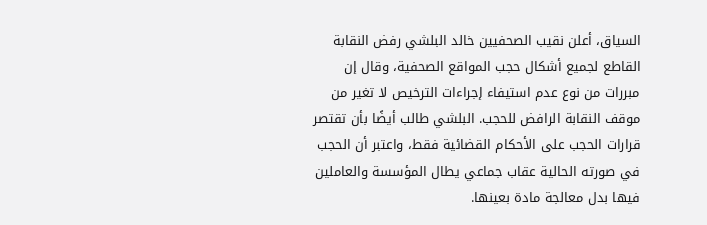السياق، أعلن نقيب الصحفيين خالد البلشي رفض النقابة القاطع لجميع أشكال حجب المواقع الصحفية، وقال إن مبررات من نوع عدم استيفاء إجراءات الترخيص لا تغير من موقف النقابة الرافض للحجب. البلشي طالب أيضًا بأن تقتصر قرارات الحجب على الأحكام القضائية فقط، واعتبر أن الحجب في صورته الحالية عقاب جماعي يطال المؤسسة والعاملين فيها بدل معالجة مادة بعينها.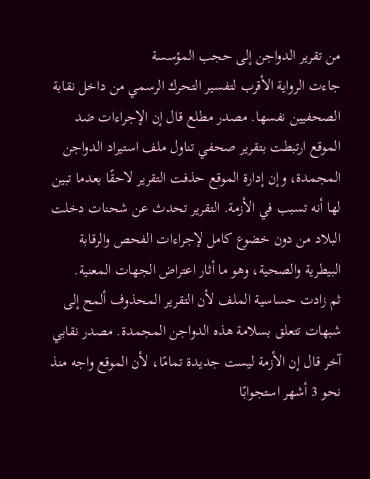من تقرير الدواجن إلى حجب المؤسسة
جاءت الرواية الأقرب لتفسير التحرك الرسمي من داخل نقابة الصحفيين نفسها. مصدر مطلع قال إن الإجراءات ضد الموقع ارتبطت بتقرير صحفي تناول ملف استيراد الدواجن المجمدة، وإن إدارة الموقع حذفت التقرير لاحقًا بعدما تبين لها أنه تسبب في الأزمة. التقرير تحدث عن شحنات دخلت البلاد من دون خضوع كامل لإجراءات الفحص والرقابة البيطرية والصحية، وهو ما أثار اعتراض الجهات المعنية.
ثم زادت حساسية الملف لأن التقرير المحذوف ألمح إلى شبهات تتعلق بسلامة هذه الدواجن المجمدة. مصدر نقابي آخر قال إن الأزمة ليست جديدة تمامًا، لأن الموقع واجه منذ نحو 3 أشهر استجوابًا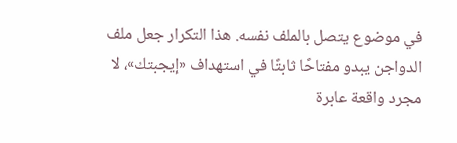في موضوع يتصل بالملف نفسه. هذا التكرار جعل ملف الدواجن يبدو مفتاحًا ثابتًا في استهداف «إيجبتك»، لا مجرد واقعة عابرة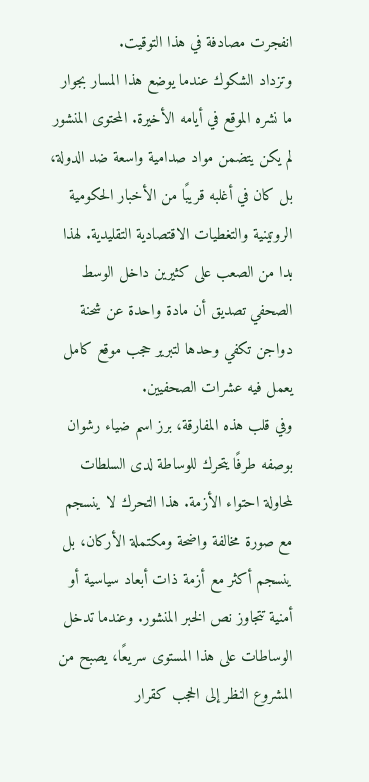انفجرت مصادفة في هذا التوقيت.
وتزداد الشكوك عندما يوضع هذا المسار بجوار ما نشره الموقع في أيامه الأخيرة. المحتوى المنشور لم يكن يتضمن مواد صدامية واسعة ضد الدولة، بل كان في أغلبه قريبًا من الأخبار الحكومية الروتينية والتغطيات الاقتصادية التقليدية. لهذا بدا من الصعب على كثيرين داخل الوسط الصحفي تصديق أن مادة واحدة عن شحنة دواجن تكفي وحدها لتبرير حجب موقع كامل يعمل فيه عشرات الصحفيين.
وفي قلب هذه المفارقة، برز اسم ضياء رشوان بوصفه طرفًا يتحرك للوساطة لدى السلطات لمحاولة احتواء الأزمة. هذا التحرك لا ينسجم مع صورة مخالفة واضحة ومكتملة الأركان، بل ينسجم أكثر مع أزمة ذات أبعاد سياسية أو أمنية تتجاوز نص الخبر المنشور. وعندما تدخل الوساطات على هذا المستوى سريعًا، يصبح من المشروع النظر إلى الحجب كقرار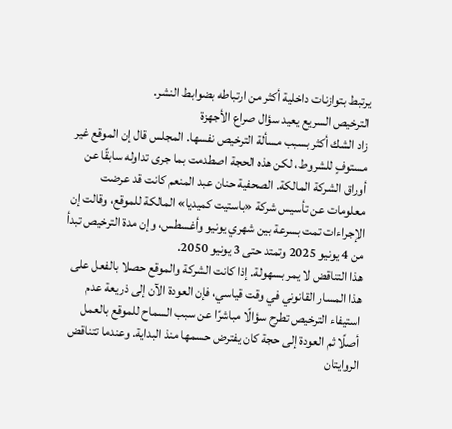يرتبط بتوازنات داخلية أكثر من ارتباطه بضوابط النشر.
الترخيص السريع يعيد سؤال صراع الأجهزة
زاد الشك أكثر بسبب مسألة الترخيص نفسها. المجلس قال إن الموقع غير مستوفٍ للشروط، لكن هذه الحجة اصطدمت بما جرى تداوله سابقًا عن أوراق الشركة المالكة. الصحفية حنان عبد المنعم كانت قد عرضت معلومات عن تأسيس شركة «باستيت كميديا» المالكة للموقع، وقالت إن الإجراءات تمت بسرعة بين شهري يونيو وأغسطس، وإن مدة الترخيص تبدأ من 4 يونيو 2025 وتمتد حتى 3 يونيو 2050.
هذا التناقض لا يمر بسهولة. إذا كانت الشركة والموقع حصلا بالفعل على هذا المسار القانوني في وقت قياسي، فإن العودة الآن إلى ذريعة عدم استيفاء الترخيص تطرح سؤالًا مباشرًا عن سبب السماح للموقع بالعمل أصلًا ثم العودة إلى حجة كان يفترض حسمها منذ البداية. وعندما تتناقض الروايتان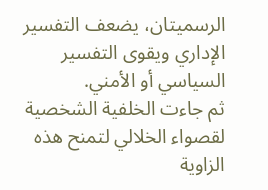الرسميتان، يضعف التفسير الإداري ويقوى التفسير السياسي أو الأمني.
ثم جاءت الخلفية الشخصية لقصواء الخلالي لتمنح هذه الزاوية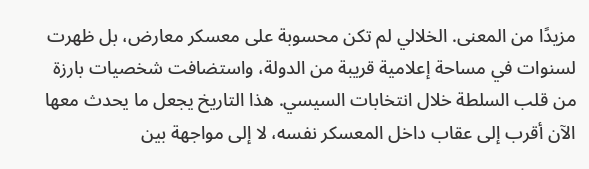مزيدًا من المعنى. الخلالي لم تكن محسوبة على معسكر معارض، بل ظهرت لسنوات في مساحة إعلامية قريبة من الدولة، واستضافت شخصيات بارزة من قلب السلطة خلال انتخابات السيسي. هذا التاريخ يجعل ما يحدث معها الآن أقرب إلى عقاب داخل المعسكر نفسه، لا إلى مواجهة بين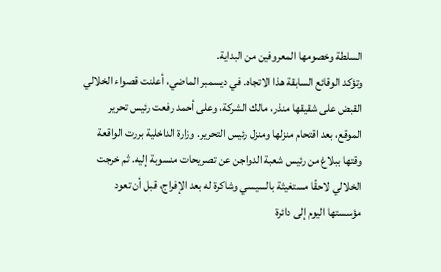السلطة وخصومها المعروفين من البداية.
وتؤكد الوقائع السابقة هذا الاتجاه. في ديسمبر الماضي، أعلنت قصواء الخلالي القبض على شقيقها منذر، مالك الشركة، وعلى أحمد رفعت رئيس تحرير الموقع، بعد اقتحام منزلها ومنزل رئيس التحرير. وزارة الداخلية بررت الواقعة وقتها ببلاغ من رئيس شعبة الدواجن عن تصريحات منسوبة إليه. ثم خرجت الخلالي لاحقًا مستغيثة بالسيسي وشاكرة له بعد الإفراج، قبل أن تعود مؤسستها اليوم إلى دائرة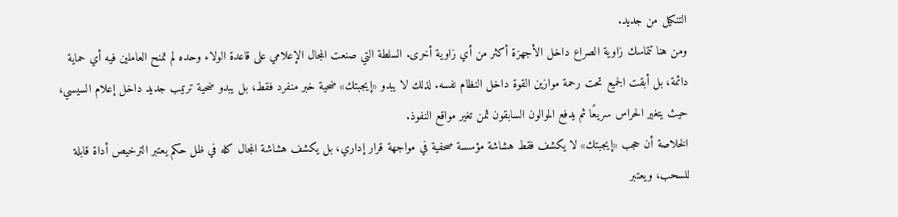التنكيل من جديد.
ومن هنا تتماسك زاوية الصراع داخل الأجهزة أكثر من أي زاوية أخرى. السلطة التي صنعت المجال الإعلامي على قاعدة الولاء وحده لم تمنح العاملين فيه أي حماية دائمة، بل أبقت الجميع تحت رحمة موازين القوة داخل النظام نفسه. لذلك لا يبدو «إيجبتك» ضحية خبر منفرد فقط، بل يبدو ضحية ترتيب جديد داخل إعلام السيسي، حيث يتغير الحراس سريعًا ثم يدفع الموالون السابقون ثمن تغير مواقع النفوذ.
الخلاصة أن حجب «إيجبتك» لا يكشف فقط هشاشة مؤسسة صحفية في مواجهة قرار إداري، بل يكشف هشاشة المجال كله في ظل حكم يعتبر الترخيص أداة قابلة للسحب، ويعتبر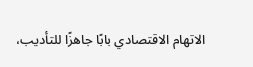الاتهام الاقتصادي بابًا جاهزًا للتأديب،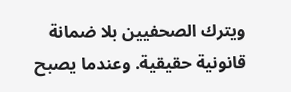ويترك الصحفيين بلا ضمانة قانونية حقيقية. وعندما يصبح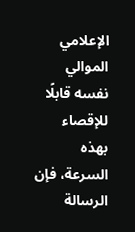الإعلامي الموالي نفسه قابلًا للإقصاء بهذه السرعة، فإن الرسالة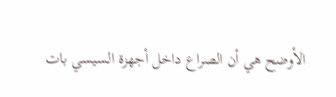الأوضح هي أن الصراع داخل أجهزة السيسي بات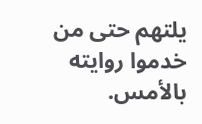يلتهم حتى من خدموا روايته بالأمس.